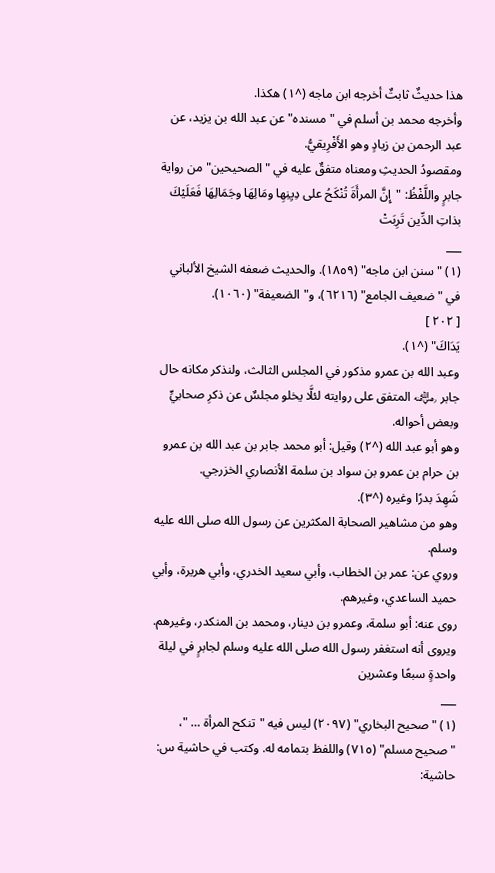هذا حديثٌ ثابتٌ أخرجه ابن ماجه (^١) هكذا.
وأخرجه محمد بن أسلم في "مسنده" عن عبد الله بن يزيد، عن عبد الرحمن بن زيادٍ وهو الأَفْرِيقيُّ.
ومقصودُ الحديثِ ومعناه متفقٌ عليه في "الصحيحين" من رواية جابرٍ واللَّفْظُ: "إِنَّ المرأَةَ تُنْكَحُ على دِيِنِهِا ومَالِهَا وجَمَالِهَا فَعَلَيْكَ بذاتِ الدِّين تَرِبَتْ
___
(١) "سنن ابن ماجه" (١٨٥٩). والحديث ضعفه الشيخ الألباني في "ضعيف الجامع" (٦٢١٦)، و"الضعيفة" (١٠٦٠).
[ ٢٠٢ ]
يَدَاكَ" (^١).
وعبد الله بن عمرو مذكور في المجلس الثالث، ولنذكر مكانه حال جابر ﵁ المتفق على روايته لئلَّا يخلو مجلسٌ عن ذكرِ صحابيٍّ وبعض أحواله.
وهو أبو عبد الله (^٢) وقيل: أبو محمد جابر بن عبد الله بن عمرو بن حرام بن عمرو بن سواد بن سلمة الأنصاري الخزرجي.
شَهِدَ بدرًا وغيره (^٣).
وهو من مشاهير الصحابة المكثرين عن رسول الله صلى الله عليه وسلم.
وروي عن: عمر بن الخطاب، وأبي سعيد الخدري، وأبي هريرة، وأبي حميد الساعدي، وغيرهم.
روى عنه: أبو سلمة، وعمرو بن دينار، ومحمد بن المنكدر، وغيرهم.
ويروى أنه استغفر رسول الله صلى الله عليه وسلم لجابرٍ في ليلة واحدةٍ سبعًا وعشرين
___
(١) "صحيح البخاري" (٢٠٩٧) ليس فيه "تنكح المرأة … "، "صحيح مسلم" (٧١٥) واللفظ بتمامه له. وكتب في حاشية س: حاشية: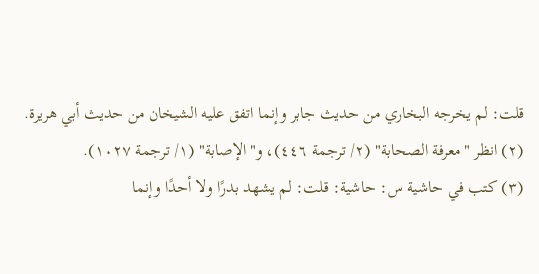قلت: لم يخرجه البخاري من حديث جابر وإنما اتفق عليه الشيخان من حديث أبي هريرة.
(٢) انظر "معرفة الصحابة" (٢/ ترجمة ٤٤٦)، و"الإصابة" (١/ ترجمة ١٠٢٧).
(٣) كتب في حاشية س: حاشية: قلت: لم يشهد بدرًا ولا أحدًا وإنما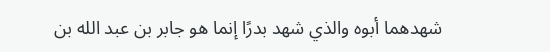شهدهما أبوه والذي شهد بدرًا إنما هو جابر بن عبد الله بن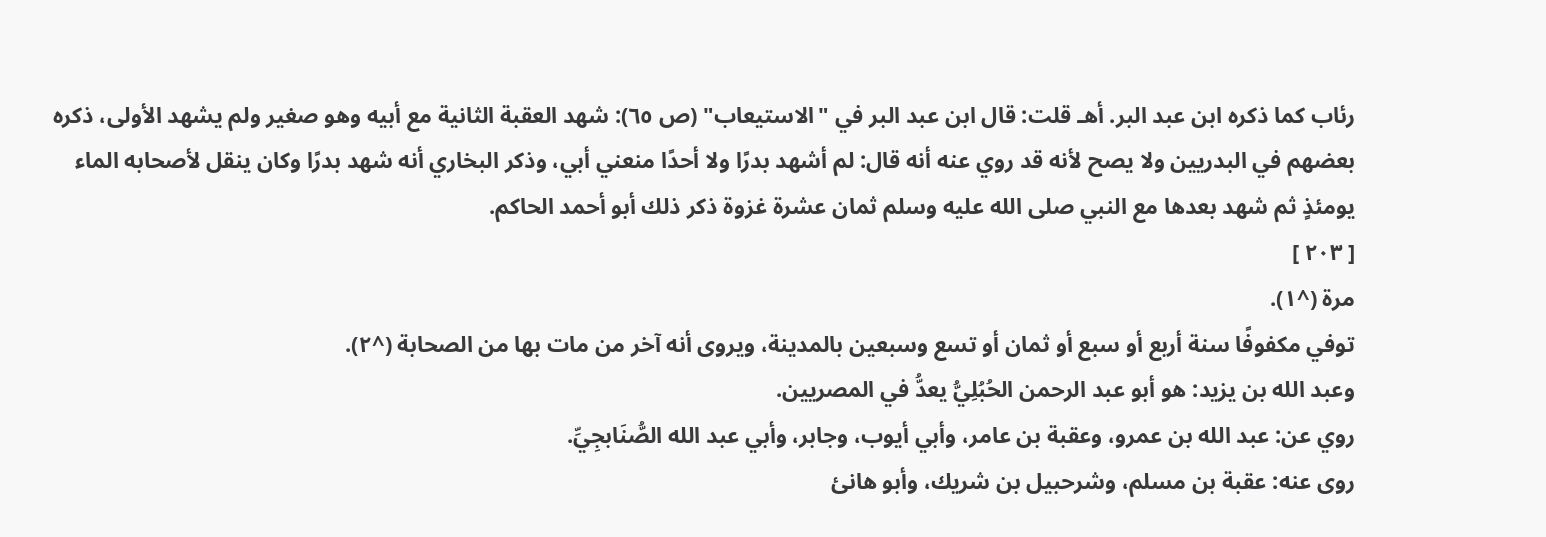رئاب كما ذكره ابن عبد البر. أهـ قلت: قال ابن عبد البر في "الاستيعاب" (ص ٦٥): شهد العقبة الثانية مع أبيه وهو صغير ولم يشهد الأولى، ذكره بعضهم في البدريين ولا يصح لأنه قد روي عنه أنه قال: لم أشهد بدرًا ولا أحدًا منعني أبي، وذكر البخاري أنه شهد بدرًا وكان ينقل لأصحابه الماء يومئذٍ ثم شهد بعدها مع النبي صلى الله عليه وسلم ثمان عشرة غزوة ذكر ذلك أبو أحمد الحاكم.
[ ٢٠٣ ]
مرة (^١).
توفي مكفوفًا سنة أربع أو سبع أو ثمان أو تسع وسبعين بالمدينة، ويروى أنه آخر من مات بها من الصحابة (^٢).
وعبد الله بن يزيد: هو أبو عبد الرحمن الحُبُلِيُّ يعدُّ في المصريين.
روي عن: عبد الله بن عمرو، وعقبة بن عامر، وأبي أيوب، وجابر، وأبي عبد الله الصُّنَابجِيِّ.
روى عنه: عقبة بن مسلم، وشرحبيل بن شريك، وأبو هانئ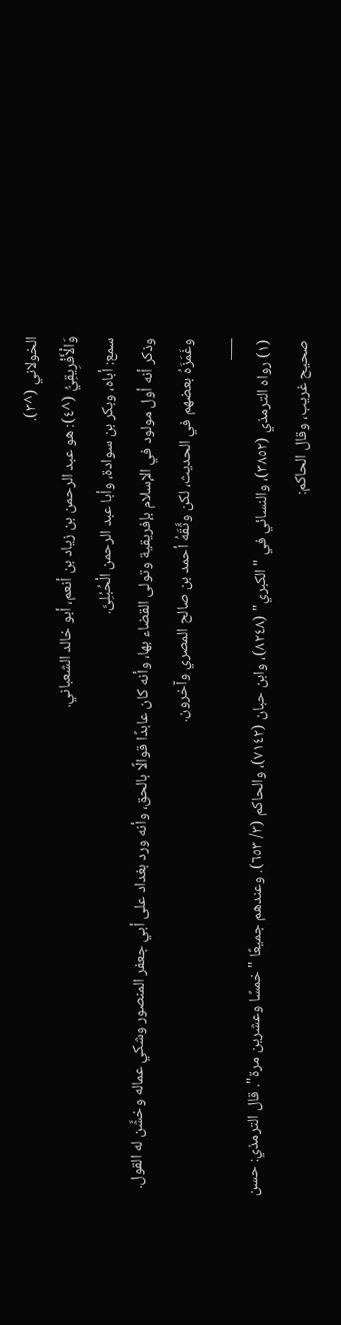الخولاني (^٣).
وَالْأَفْرِيقِيُّ (^٤): هو عبد الرحمن بن زياد بن أنعم، أبو خالد الشعباني.
سمع: أباه، وبكر بن سوادة، وأبا عبد الرحمن الْحُبُلِىَّ.
وذكر أنه أول مولود في الإسلام بإفريقية وتولى القضاء بها، وأنه كان عابدًا قوالًا بالحق، وأنه ورد بغداد على أبي جعفر المنصور وشكي عماله وخشَّن له القول.
وغَمَزَهُ بعضهم في الحديث، لكن وثَّقَهُ أحمد بن صالح المصري وآخرون.
___
(١) رواه الترمذي (٣٨٥٢)، والنسائي في "الكبري" (٨٢٤٨)، وابن حبان (٧١٤٢)، والحاكم (٣/ ٦٥٣). وعندهم جميعًا "خمسًا وعشرين مرة". قال الترمذي: حسن صحيح غريب، وقال الحاكم: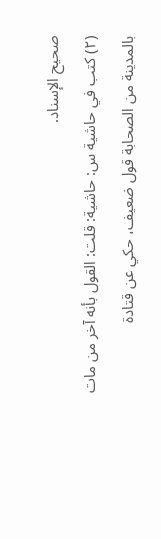صحيح الإسناد.
(٢) كتب في حاشية س: حاشية: قلت: القول بأنه آخر من مات بالمدينة من الصحابة قول ضعيف، حكي عن قتادة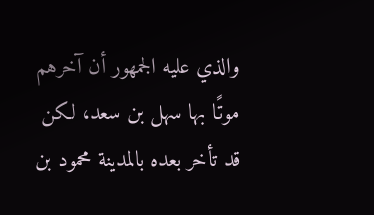والذي عليه الجمهور أن آخرهم موتًا بها سهل بن سعد، لكن قد تأخر بعده بالمدينة محمود بن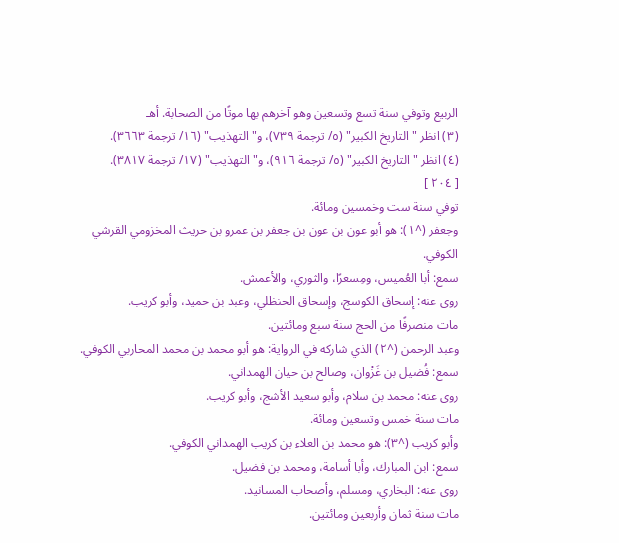الربيع وتوفي سنة تسع وتسعين وهو آخرهم بها موتًا من الصحابة. أهـ
(٣) انظر "التاريخ الكبير" (٥/ ترجمة ٧٣٩)، و"التهذيب" (١٦/ ترجمة ٣٦٦٣).
(٤) انظر "التاريخ الكبير" (٥/ ترجمة ٩١٦)، و"التهذيب" (١٧/ ترجمة ٣٨١٧).
[ ٢٠٤ ]
توفي سنة ست وخمسين ومائة.
وجعفر (^١): هو أبو عون بن عون بن جعفر بن عمرو بن حريث المخزومي القرشي الكوفي.
سمع: أبا العُميس، ومِسعرًا، والثوري، والأعمش.
روى عنه: إسحاق الكوسج، وإسحاق الحنظلي، وعبد بن حميد، وأبو كريب.
مات منصرفًا من الحج سنة سبع ومائتين.
وعبد الرحمن (^٢) الذي شاركه في الرواية: هو أبو محمد بن محمد المحاربي الكوفي.
سمع: فُضيل بن غَزْوان، وصالح بن حيان الهمداني.
روى عنه: محمد بن سلام، وأبو سعيد الأشج، وأبو كريب.
مات سنة خمس وتسعين ومائة.
وأبو كريب (^٣): هو محمد بن العلاء بن كريب الهمداني الكوفي.
سمع: ابن المبارك، وأبا أسامة، ومحمد بن فضيل.
روى عنه: البخاري، ومسلم، وأصحاب المسانيد.
مات سنة ثمان وأربعين ومائتين.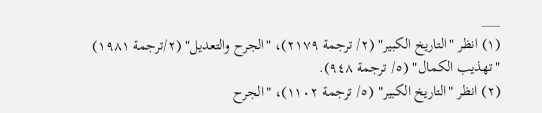___
(١) انظر "التاريخ الكبير" (٢/ ترجمة ٢١٧٩)، "الجرح والتعديل" (٢/ترجمة ١٩٨١) "تهذيب الكمال" (٥/ ترجمة ٩٤٨).
(٢) انظر "التاريخ الكبير" (٥/ ترجمة ١١٠٢)، "الجرح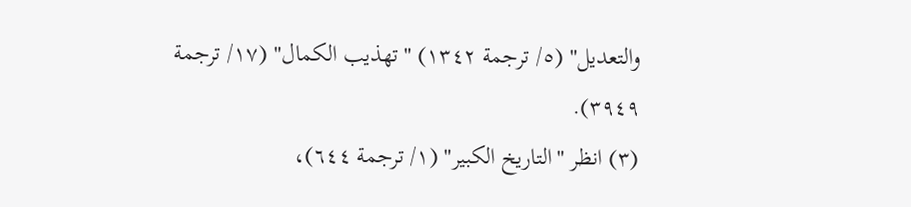والتعديل" (٥/ ترجمة ١٣٤٢) "تهذيب الكمال" (١٧/ ترجمة ٣٩٤٩).
(٣) انظر "التاريخ الكبير" (١/ ترجمة ٦٤٤)،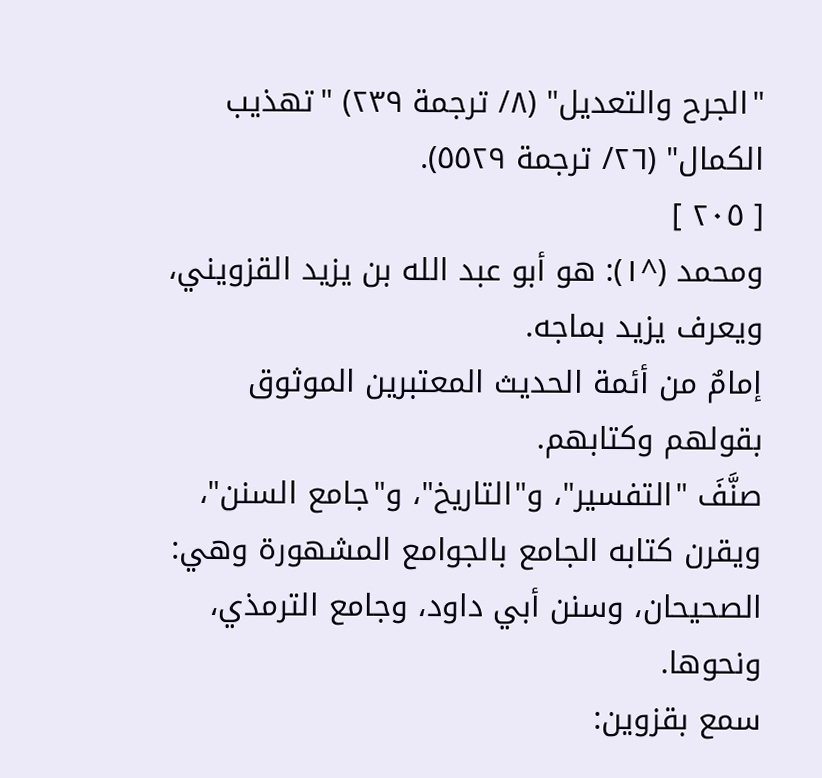"الجرح والتعديل" (٨/ ترجمة ٢٣٩) "تهذيب الكمال" (٢٦/ ترجمة ٥٥٢٩).
[ ٢٠٥ ]
ومحمد (^١): هو أبو عبد الله بن يزيد القزويني، ويعرف يزيد بماجه.
إمامٌ من أئمة الحديث المعتبرين الموثوق بقولهم وكتابهم.
صنَّفَ "التفسير"، و"التاريخ"، و"جامع السنن"، ويقرن كتابه الجامع بالجوامع المشهورة وهي: الصحيحان، وسنن أبي داود، وجامع الترمذي، ونحوها.
سمع بقزوين: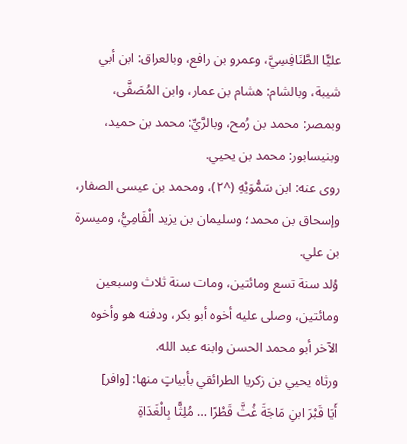عليًّا الطَّنَافِسِيَّ، وعمرو بن رافع، وبالعراق: ابن أبي شيبة، وبالشام: هشام بن عمار، وابن المُصَفَّى، وبمصر: محمد بن رُمح، وبالرَّيِّ: محمد بن حميد، وبنيسابور: محمد بن يحيي.
روى عنه: ابن سَمُّوَيْهِ (^٢)، ومحمد بن عيسى الصفار، وإسحاق بن محمد؛ وسليمان بن يزيد الْفَامِيُّ، وميسرة بن علي.
وُلد سنة تسع ومائتين، ومات سنة ثلاث وسبعين ومائتين، وصلى عليه أخوه أبو بكر، ودفنه هو وأخوه الآخر أبو محمد الحسن وابنه عبد الله.
ورثاه يحيي بن زكريا الطرائقي بأبياتٍ منها: [وافر]
أَيَا قَبْرَ ابنِ مَاجَةَ غُثَّ قَطْرًا … مُلِثًّا بِالْغَدَاةِ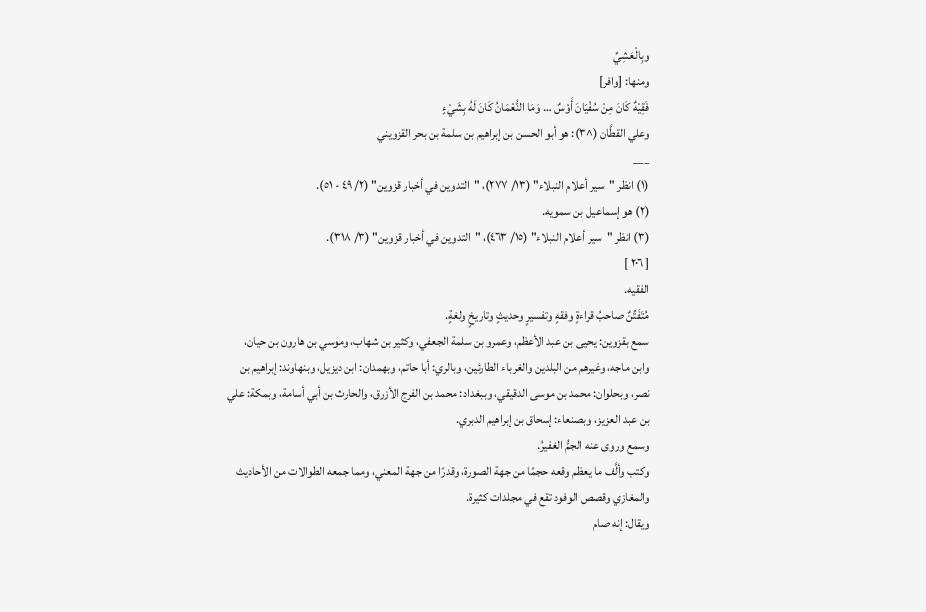وبِالْعَشِيِّ
ومنها: [وافر]
فَقِيْهٌ كَانَ مِنْ سُفْيَانَ أَوْسٌ … وَمَا النُّعْمَانُ كَانَ لَهُ بِشَيْءٍ
وعلي القطَّان (^٣): هو أبو الحسن بن إبراهيم بن سلمة بن بحر القزويني
___
(١) انظر "سير أعلام النبلاء" (١٣/ ٢٧٧)، "التدوين في أخبار قزوين" (٢/ ٤٩ - ٥١).
(٢) هو إسماعيل بن سمويه.
(٣) انظر "سير أعلام النبلاء" (١٥/ ٤٦٣)، "التدوين في أخبار قزوين" (٣/ ٣١٨).
[ ٢٠٦ ]
الفقيه.
مُتَفَتِّنٌ صاحبُ قراءةٍ وفقهٍ وتفسيرٍ وحديثٍ وتاريخٍ ولغةٍ.
سمع بقزوين: يحيى بن عبد الأعظم، وعمرو بن سلمة الجعفي، وكثير بن شهاب، وموسي بن هارون بن حيان، وابن ماجه، وغيرهم من البلدين والغرباء الطارئين، وبالري: أبا حاتم، وبهمدان: ابن ديزيل، وبنهاوند: إبراهيم بن نصر، وبحلوان: محمد بن موسى الدقيقي، وببغداد: محمد بن الفرج الأزرق، والحارث بن أبي أسامة، وبمكة: علي بن عبد العزيز، وبصنعاء: إسحاق بن إبراهيم الدبري.
وسمع وروى عنه الجمُّ الغفيرُ.
وكتب وألَّف ما يعظم وقعه حجمًا من جهة الصورة، وقدرًا من جهة المعني، ومما جمعه الطوالات من الأحاديث والمغازي وقصص الوفود تقع في مجلدات كثيرة.
ويقال: إنه صام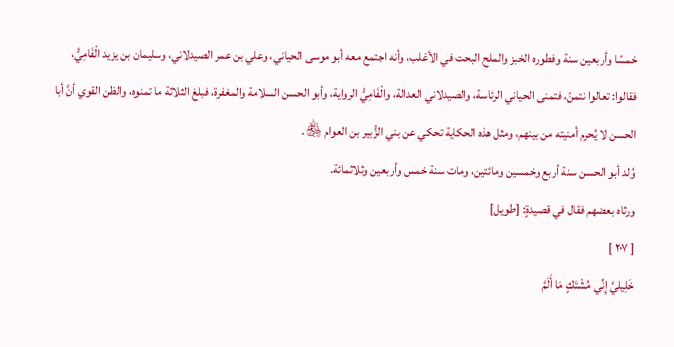خمسًا وأربعين سنة وفطوره الخبز والملح البحت في الأغلب، وأنه اجتمع معه أبو موسى الحياني، وعلي بن عمر الصيدلاني، وسليمان بن يزيد الْفَامِيُّ، فقالوا: تعالوا نتمنّ، فتمنى الحياني الرئاسة، والصيدلاني العدالة، والْفَامِيُّ الرواية، وأبو الحسن السلامة والمغفرة، فبلغ الثلاثة ما تمنوه، والظن القوي أنَّ أبا الحسن لا يُحرم أمنيته من بينهم، ومثل هذه الحكاية تحكي عن بني الزُّبير بن العوام ﵃.
وُلد أبو الحسن سنة أربع وخمسين ومائتين، ومات سنة خمس وأربعين وثلاثمائة.
ورثاه بعضهم فقال في قصيدةٍ: [طويل]
[ ٢٠٧ ]
خَلِيليَّ إِنِّي مُشْتَكٍ مَا أَلَمَّ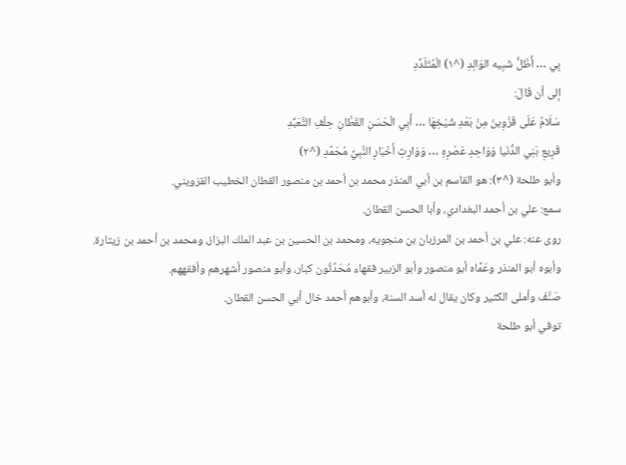بِي … أَظَلُّ شَبِيه الوَالِدِ (^١) الْمُتَلَدِّدِ
إلى أن قَالَ:
سَلَامٌ عَلَى قَزْوِينَ مِنْ بَعْدِ شَيْخِهَا … أَبِي الْحَسَنِ القَطَّانِ حِلْفِ التَّعَبُّدِ
قَرِيعِ بَنِي الدُّنَيا وَوَاحِدِ عَصْرِهِ … وَوَارِثِ أَخْبَارِ النَّبِيِّ مُحَمَّدِ (^٢)
وأبو طلحة (^٣): هو القاسم بن أبي المنذر محمد بن أحمد بن منصور القطان الخطيب القزويني.
سمع: علي بن أحمد البغدادي، وأبا الحسن القطان.
روى عنه: علي بن أحمد بن المرزبان بن منجويه، ومحمد بن الحسين بن عبد الملك البزاز، ومحمد بن أحمد بن زيتارة.
وأبوه أبو المنذر وعَمَّاه أبو منصور وأبو الزبير فقهاء مُحَدِّثُون كبار، وأبو منصور أشهرهم وأفقههم.
صَنَّفَ وأملى الكثير وكان يقال له أسد السنة، وأبوهم أحمد خال أبي الحسن القطان.
توفي أبو طلحة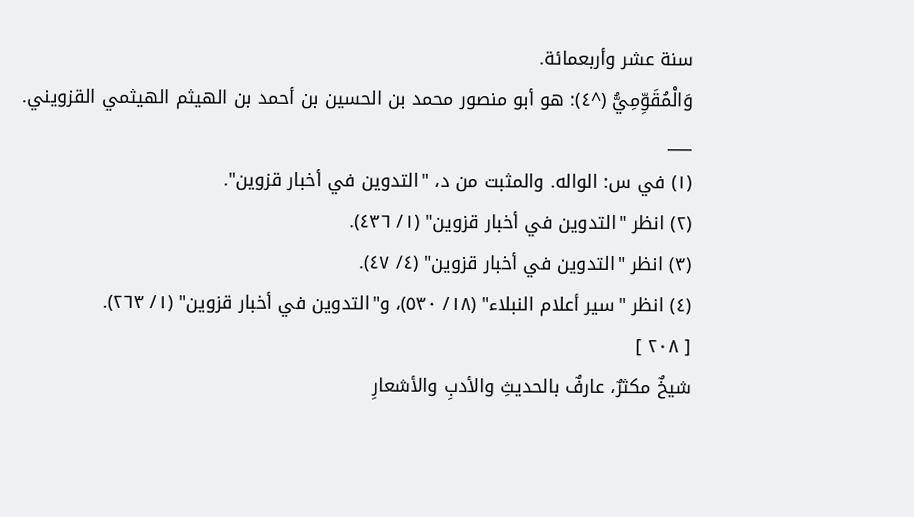سنة عشر وأربعمائة.
وَالْمُقَوِّمِيُّ (^٤): هو أبو منصور محمد بن الحسين بن أحمد بن الهيثم الهيثمي القزويني.
___
(١) في س: الواله. والمثبت من د، "التدوين في أخبار قزوين".
(٢) انظر "التدوين في أخبار قزوين" (١/ ٤٣٦).
(٣) انظر "التدوين في أخبار قزوين" (٤/ ٤٧).
(٤) انظر "سير أعلام النبلاء" (١٨/ ٥٣٠)، و"التدوين في أخبار قزوين" (١/ ٢٦٣).
[ ٢٠٨ ]
شيخٌ مكثرٌ، عارفٌ بالحديثِ والأدبِ والأشعارِ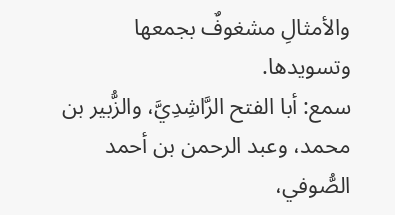والأمثالِ مشغوفٌ بجمعها وتسويدها.
سمع: أبا الفتح الرَّاشِدِيَّ، والزُّبير بن محمد، وعبد الرحمن بن أحمد الصُّوفي،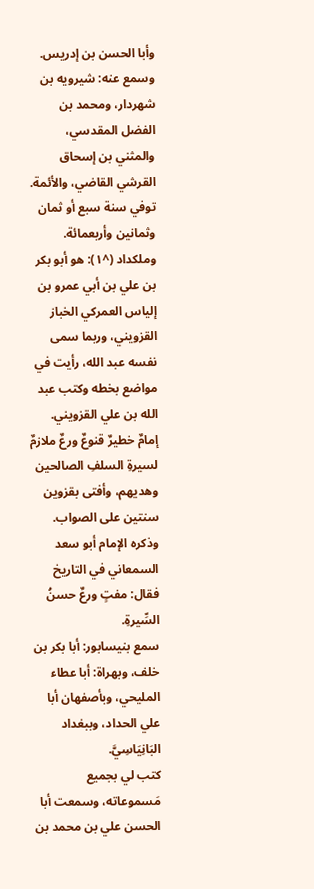وأبا الحسن بن إدريس.
وسمع عنه: شيرويه بن شهردار، ومحمد بن الفضل المقدسي، والمثني بن إسحاق القرشي القاضي، والأئمة.
توفي سنة سبع أو ثمان وثمانين وأربعمائة.
وملكداد (^١): هو أبو بكر بن علي بن أبي عمرو بن إلياس العمركي الخباز القزويني، وربما سمى نفسه عبد الله، رأيت في مواضع بخطه وكتب عبد الله بن علي القزويني.
إمامٌ خطيرٌ قنوعٌ ورعٌ ملازمٌ لسيرةِ السلفِ الصالحين وهديهم، وأفتى بقزوين سنتين على الصواب.
وذكره الإمام أبو سعد السمعاني في التاريخ فقال: مفتٍ ورعٌ حسنُ السِّيرةِ.
سمع بنيسابور: أبا بكر بن خلف، وبهراة: أبا عطاء المليحي، وبأصفهان أبا علي الحداد، وببغداد البَانِيَاسِيَّ.
كتب لي بجميع مَسموعاته، وسمعت أبا الحسن علي بن محمد بن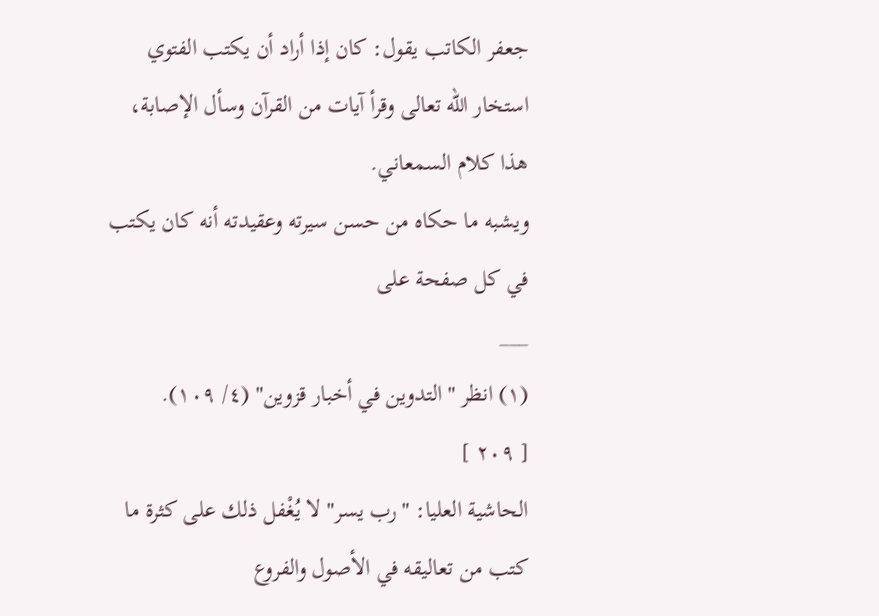جعفر الكاتب يقول: كان إذا أراد أن يكتب الفتوي استخار الله تعالى وقرأ آيات من القرآن وسأل الإصابة، هذا كلام السمعاني.
ويشبه ما حكاه من حسن سيرته وعقيدته أنه كان يكتب في كل صفحة على
___
(١) انظر "التدوين في أخبار قزوين" (٤/ ١٠٩).
[ ٢٠٩ ]
الحاشية العليا: "رب يسر" لا يُغْفل ذلك على كثرة ما كتب من تعاليقه في الأصول والفروع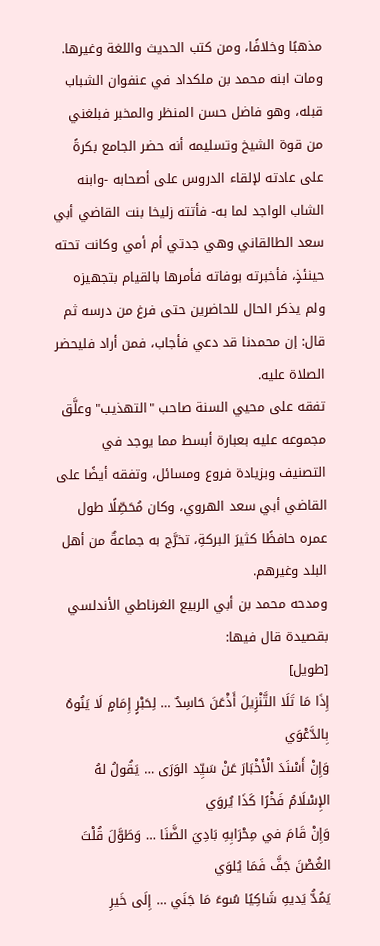مذهبًا وخلافًا، ومن كتب الحديث واللغة وغيرها.
ومات ابنه محمد بن ملكداد في عنفوان الشباب قبله، وهو فاضل حسن المنظر والمخبر فبلغني من قوة الشيخ وتسليمه أنه حضر الجامع بكرةً على عادته لإلقاء الدروس على أصحابه -وابنه الشاب الواجد لما به- فأتته زليخا بنت القاضي أبي سعد الطالقاني وهي جدتي أم أمي وكانت تحته حينئذٍ، فأخبرته بوفاته فأمرها بالقيام بتجهيزه ولم يذكر الحال للحاضرين حتى فرغ من درسه ثم قال: إن محمدنا قد دعي فأجاب، فمن أراد فليحضر الصلاة عليه.
تفقه على محيي السنة صاحب "التهذيب" وعلَّق مجموعه عليه بعبارة أبسط مما يوجد في التصنيف وبزيادة فروع ومسائل، وتفقه أيضًا على القاضي أبي سعد الهروي، وكان مُحَصِّلًا طول عمره حافظًا كثيرَ البركةِ، تخرَّج به جماعةٌ من أهل البلد وغيرهم.
ومدحه محمد بن أبي الربيع الغرناطي الأندلسي بقصيدة قال فيها:
[طويل]
إِذَا مَا تَلَا التَّنْزِيلَ أَذْعَنَ حَاسِدٌ … لِحَبْرٍ إِمَامٍ لَا يَنُوهُ بِالدَّعْوَي
وَإِنْ أَسْنَدَ الْأَخْبَارَ عَنْ سَيِّد الوَرَى … يَقُولُ لهُ الإِسْلَامُ فَخْرًا كَذَا يُروَي
وَإِنْ قَامَ في مِحْرَابِهِ بَادِيَ الضَّنَا … وَطَوَّلَ قُلْتَ الغُصْنَ جَفَّ فَمَا يُلوَي
يَمُدُّ يَديهِ شَاكِيًا سُوءَ مَا جَنَي … إِلَى خَيرِ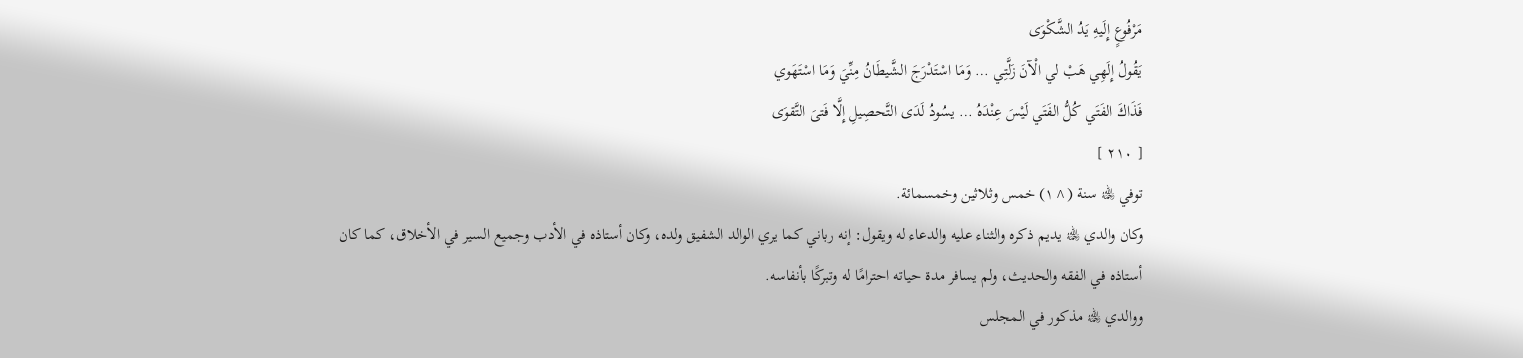مَرْفُوعٍ إِلَيهِ يَدُ الشَّكْوَى
يَقُولُ إِلَهِي هَبْ لي الْآنَ زَلَّتِي … وَمَا اسْتَدْرَجَ الشَّيطَانُ مِنِّيَ وَمَا اسْتَهَوي
فَذَاكَ الفَتَي كُلُّ الفَتَي لَيْسَ عِنْدَهُ … يسُودُ لَدَى التَّحصِيلِ إِلَّا فَتىَ التَّقوَى
[ ٢١٠ ]
توفي ﵀ سنة (^١) خمس وثلاثين وخمسمائة.
وكان والدي ﵀ يديم ذكره والثناء عليه والدعاء له ويقول: إنه رباني كما يري الوالد الشفيق ولده، وكان أستاذه في الأدب وجميع السير في الأخلاق، كما كان أستاذه في الفقه والحديث، ولم يسافر مدة حياته احترامًا له وتبركًا بأنفاسه.
ووالدي ﵀ مذكور في المجلس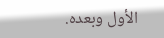الأول وبعده.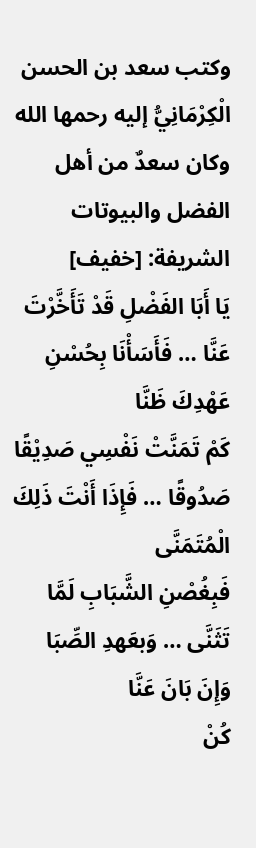وكتب سعد بن الحسن الْكِرْمَانِيُّ إليه رحمها الله وكان سعدٌ من أهل الفضل والبيوتات الشريفة: [خفيف]
يَا أَبَا الفَضْلِ قَدْ تَأَخَّرْتَ عَنَّا … فَأَسَأْنَا بِحُسْنِ عَهْدِكَ ظَنَّا
كَمْ تَمَنَّتْ نَفْسِي صَدِيْقًا صَدُوقًا … فَإِذَا أَنْتَ ذَلِكَ الْمُتَمَنَّى
فَبِغُصْنِ الشَّبَابِ لَمَّا تَثَنَّى … وَبعَهدِ الصِّبَا وَإِنَ بَانَ عَنَّا
كُنْ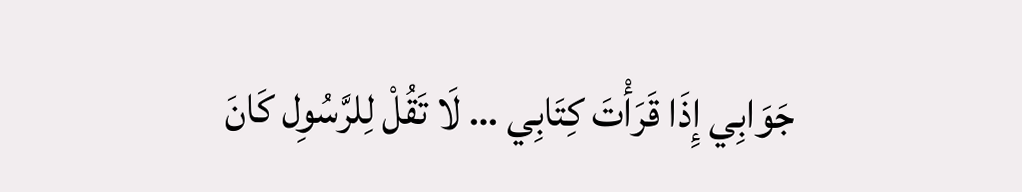جَوَابِي إِذَا قَرَأْتَ كِتَابِي … لَا تَقُلْ لِلرَّسُوِل كَانَ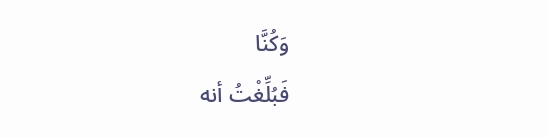وَكُنَّا
فَبُلِّغْتُ أنه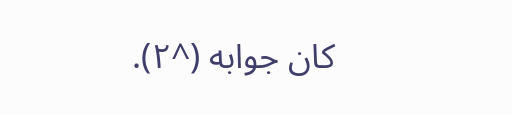كان جوابه (^٢).